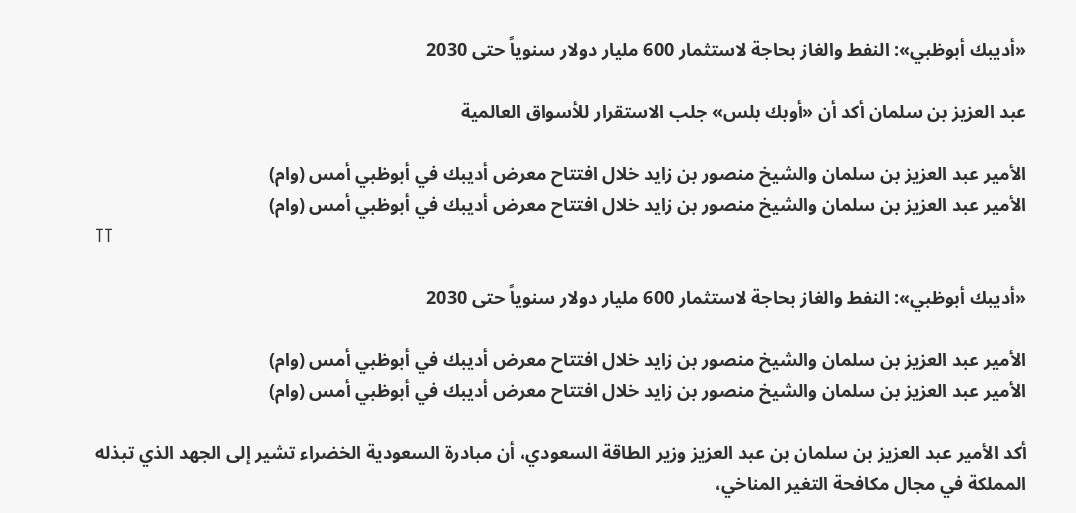«أديبك أبوظبي»: النفط والغاز بحاجة لاستثمار 600 مليار دولار سنوياً حتى 2030

عبد العزيز بن سلمان أكد أن «أوبك بلس» جلب الاستقرار للأسواق العالمية

الأمير عبد العزيز بن سلمان والشيخ منصور بن زايد خلال افتتاح معرض أديبك في أبوظبي أمس (وام)
الأمير عبد العزيز بن سلمان والشيخ منصور بن زايد خلال افتتاح معرض أديبك في أبوظبي أمس (وام)
TT

«أديبك أبوظبي»: النفط والغاز بحاجة لاستثمار 600 مليار دولار سنوياً حتى 2030

الأمير عبد العزيز بن سلمان والشيخ منصور بن زايد خلال افتتاح معرض أديبك في أبوظبي أمس (وام)
الأمير عبد العزيز بن سلمان والشيخ منصور بن زايد خلال افتتاح معرض أديبك في أبوظبي أمس (وام)

أكد الأمير عبد العزيز بن سلمان بن عبد العزيز وزير الطاقة السعودي، أن مبادرة السعودية الخضراء تشير إلى الجهد الذي تبذله المملكة في مجال مكافحة التغير المناخي،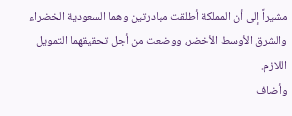مشيراً إلى أن المملكة أطلقت مبادرتين وهما السعودية الخضراء والشرق الأوسط الأخضر، ووضعت من أجل تحقيقهما التمويل اللازم.
وأضاف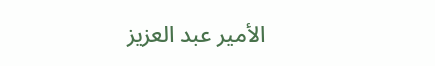الأمير عبد العزيز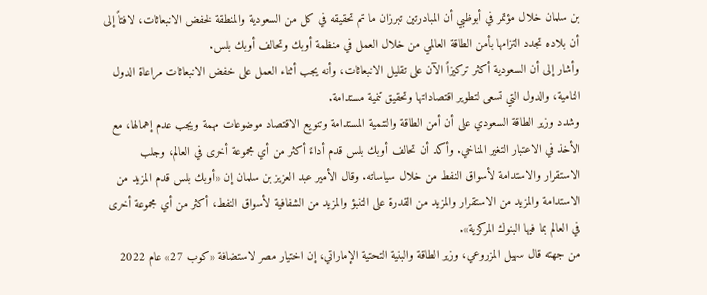بن سلمان خلال مؤتمر في أبوظبي أن المبادرتين تبرزان ما تم تحقيقه في كل من السعودية والمنطقة لخفض الانبعاثات، لافتاً إلى أن بلاده تجدد التزامها بأمن الطاقة العالمي من خلال العمل في منظمة أوبك وتحالف أوبك بلس.
وأشار إلى أن السعودية أكثر تركيزاً الآن على تقليل الانبعاثات، وأنه يجب أثناء العمل على خفض الانبعاثات مراعاة الدول النامية، والدول التي تسعى لتطوير اقتصاداتها وتحقيق تنمية مستدامة.
وشدد وزير الطاقة السعودي على أن أمن الطاقة والتنمية المستدامة وتنويع الاقتصاد موضوعات مهمة ويجب عدم إهمالها، مع الأخذ في الاعتبار التغير المناخي. وأكد أن تحالف أوبك بلس قدم أداءً أكثر من أي مجموعة أخرى في العالم، وجلب الاستقرار والاستدامة لأسواق النفط من خلال سياساته. وقال الأمير عبد العزيز بن سلمان إن «أوبك بلس قدم المزيد من الاستدامة والمزيد من الاستقرار والمزيد من القدرة على التنبؤ والمزيد من الشفافية لأسواق النفط، أكثر من أي مجموعة أخرى في العالم بما فيها البنوك المركزية».
من جهته قال سهيل المزروعي، وزير الطاقة والبنية التحتية الإماراتي، إن اختيار مصر لاستضافة «كوب 27» عام 2022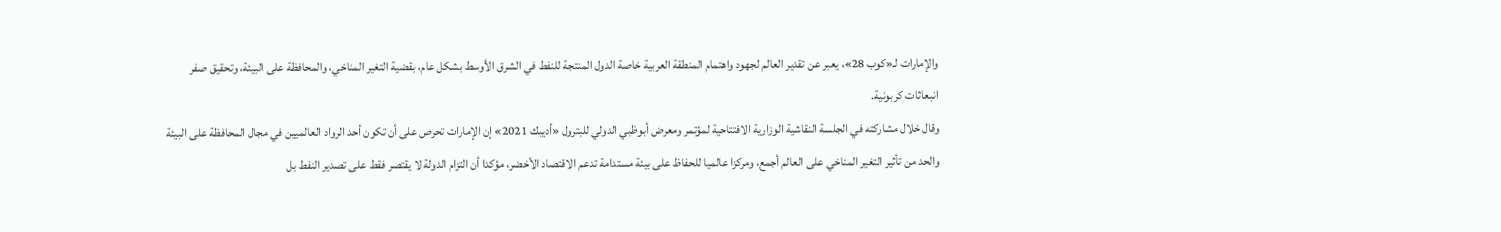والإمارات لـ«كوب 28»، يعبر عن تقدير العالم لجهود واهتمام المنطقة العربية خاصة الدول المنتجة للنفط في الشرق الأوسط بشكل عام، بقضية التغير المناخي، والمحافظة على البيئة، وتحقيق صفر انبعاثات كربونية.
وقال خلال مشاركته في الجلسة النقاشية الوزارية الافتتاحية لمؤتمر ومعرض أبوظبي الدولي للبترول «أديبك 2021» إن الإمارات تحرص على أن تكون أحد الرواد العالميين في مجال المحافظة على البيئة والحد من تأثير التغير المناخي على العالم أجمع، ومركزا عالميا للحفاظ على بيئة مستدامة تدعم الاقتصاد الأخضر، مؤكدا أن التزام الدولة لا يقتصر فقط على تصدير النفط بل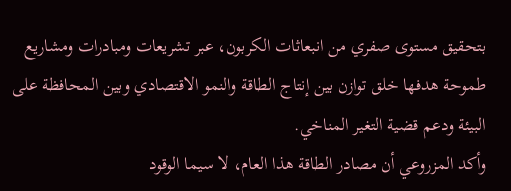بتحقيق مستوى صفري من انبعاثات الكربون، عبر تشريعات ومبادرات ومشاريع طموحة هدفها خلق توازن بين إنتاج الطاقة والنمو الاقتصادي وبين المحافظة على البيئة ودعم قضية التغير المناخي.
وأكد المزروعي أن مصادر الطاقة هذا العام، لا سيما الوقود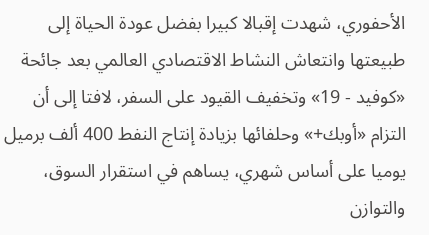الأحفوري، شهدت إقبالا كبيرا بفضل عودة الحياة إلى طبيعتها وانتعاش النشاط الاقتصادي العالمي بعد جائحة «كوفيد - 19» وتخفيف القيود على السفر، لافتا إلى أن التزام «أوبك+» وحلفائها بزيادة إنتاج النفط 400 ألف برميل يوميا على أساس شهري، يساهم في استقرار السوق، والتوازن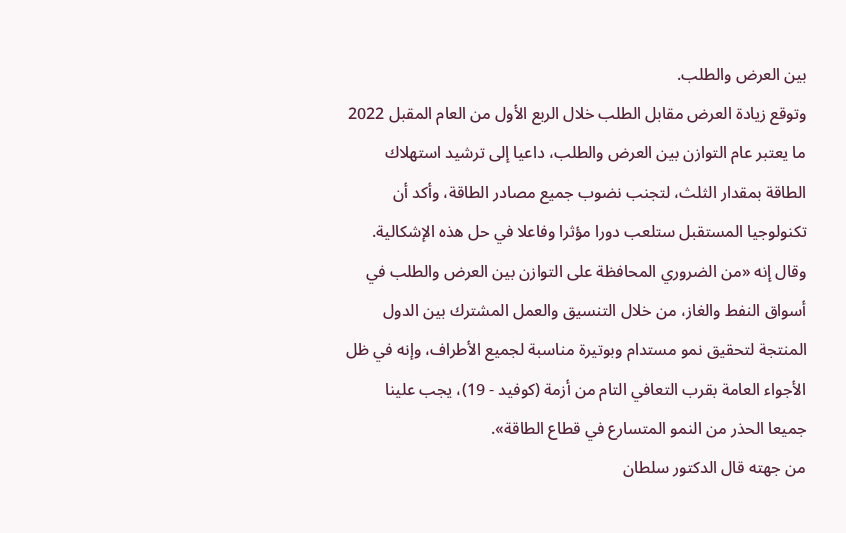بين العرض والطلب.
وتوقع زيادة العرض مقابل الطلب خلال الربع الأول من العام المقبل 2022 ما يعتبر عام التوازن بين العرض والطلب، داعيا إلى ترشيد استهلاك الطاقة بمقدار الثلث، لتجنب نضوب جميع مصادر الطاقة، وأكد أن تكنولوجيا المستقبل ستلعب دورا مؤثرا وفاعلا في حل هذه الإشكالية.
وقال إنه «من الضروري المحافظة على التوازن بين العرض والطلب في أسواق النفط والغاز، من خلال التنسيق والعمل المشترك بين الدول المنتجة لتحقيق نمو مستدام وبوتيرة مناسبة لجميع الأطراف، وإنه في ظل الأجواء العامة بقرب التعافي التام من أزمة (كوفيد - 19)، يجب علينا جميعا الحذر من النمو المتسارع في قطاع الطاقة».
من جهته قال الدكتور سلطان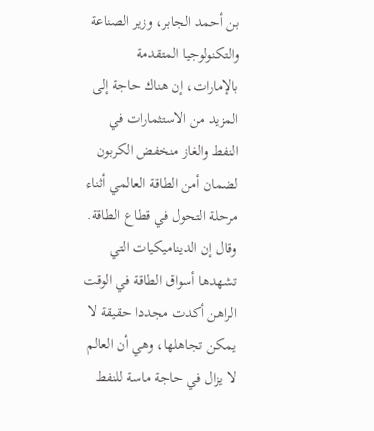بن أحمد الجابر، وزير الصناعة والتكنولوجيا المتقدمة بالإمارات، إن هناك حاجة إلى المزيد من الاستثمارات في النفط والغاز منخفض الكربون لضمان أمن الطاقة العالمي أثناء مرحلة التحول في قطاع الطاقة.
وقال إن الديناميكيات التي تشهدها أسواق الطاقة في الوقت الراهن أكدت مجددا حقيقة لا يمكن تجاهلها، وهي أن العالم لا يزال في حاجة ماسة للنفط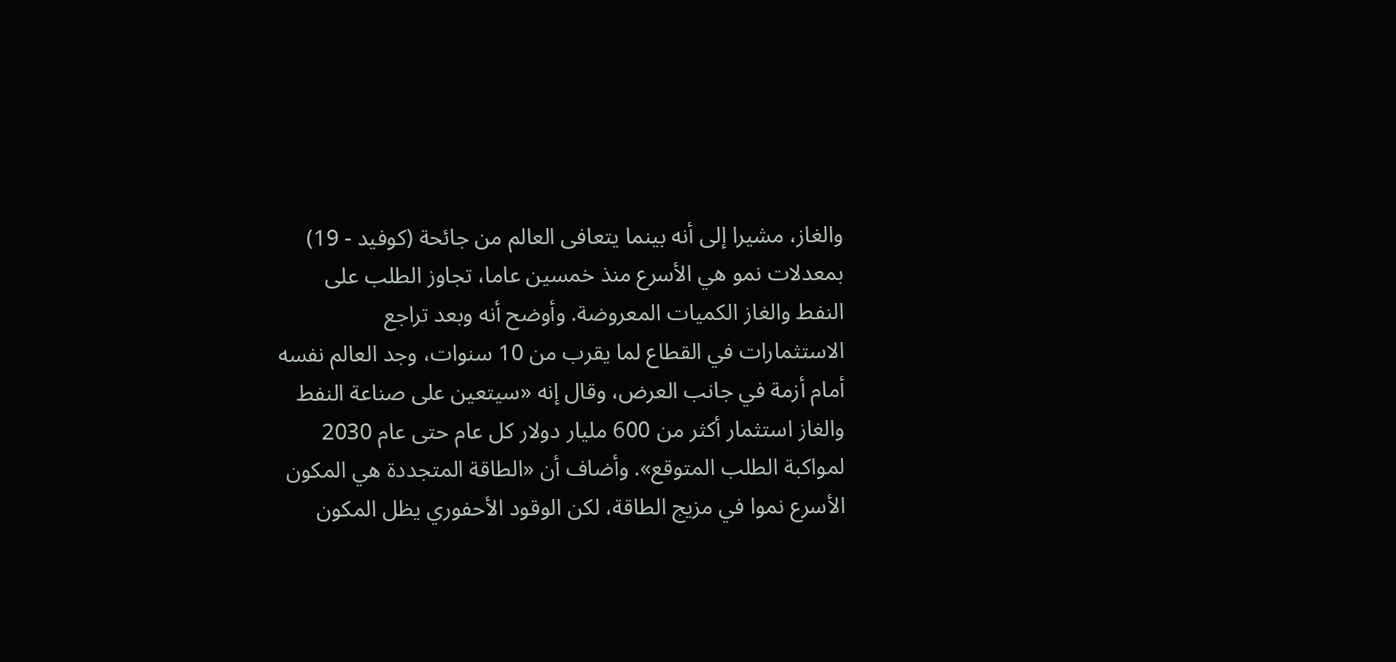والغاز، مشيرا إلى أنه بينما يتعافى العالم من جائحة (كوفيد - 19) بمعدلات نمو هي الأسرع منذ خمسين عاما، تجاوز الطلب على النفط والغاز الكميات المعروضة. وأوضح أنه وبعد تراجع الاستثمارات في القطاع لما يقرب من 10 سنوات، وجد العالم نفسه أمام أزمة في جانب العرض، وقال إنه «سيتعين على صناعة النفط والغاز استثمار أكثر من 600 مليار دولار كل عام حتى عام 2030 لمواكبة الطلب المتوقع». وأضاف أن «الطاقة المتجددة هي المكون الأسرع نموا في مزيج الطاقة، لكن الوقود الأحفوري يظل المكون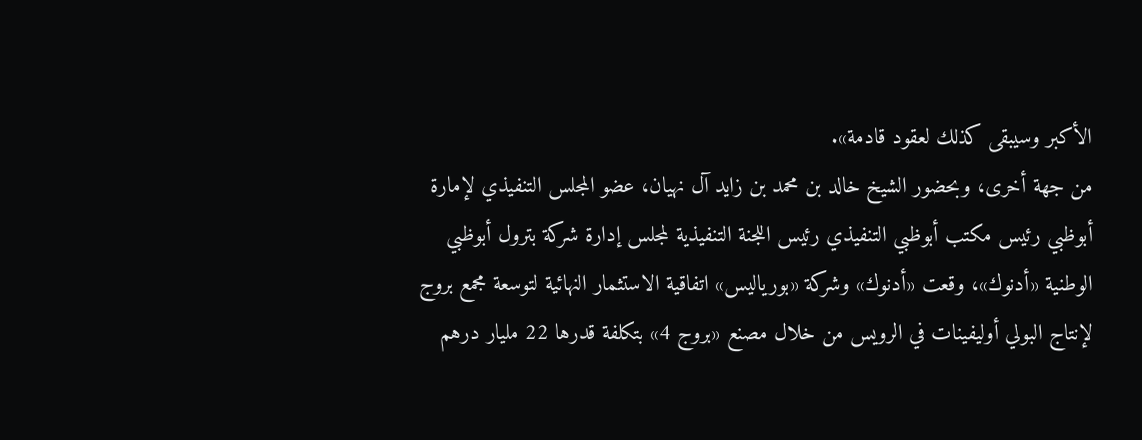الأكبر وسيبقى كذلك لعقود قادمة».
من جهة أخرى، وبحضور الشيخ خالد بن محمد بن زايد آل نهيان، عضو المجلس التنفيذي لإمارة أبوظبي رئيس مكتب أبوظبي التنفيذي رئيس اللجنة التنفيذية لمجلس إدارة شركة بترول أبوظبي الوطنية «أدنوك»، وقعت «أدنوك» وشركة «بورياليس» اتفاقية الاستثمار النهائية لتوسعة مجمع بروج لإنتاج البولي أوليفينات في الرويس من خلال مصنع «بروج 4» بتكلفة قدرها 22 مليار درهم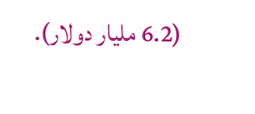(6.2 مليار دولار).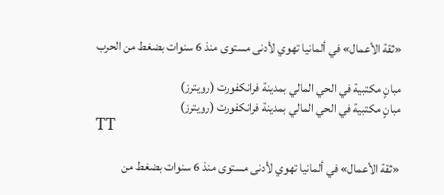«ثقة الأعمال» في ألمانيا تهوي لأدنى مستوى منذ 6 سنوات بضغط من الحرب

مبانٍ مكتبية في الحي المالي بمدينة فرانكفورت (رويترز)
مبانٍ مكتبية في الحي المالي بمدينة فرانكفورت (رويترز)
TT

«ثقة الأعمال» في ألمانيا تهوي لأدنى مستوى منذ 6 سنوات بضغط من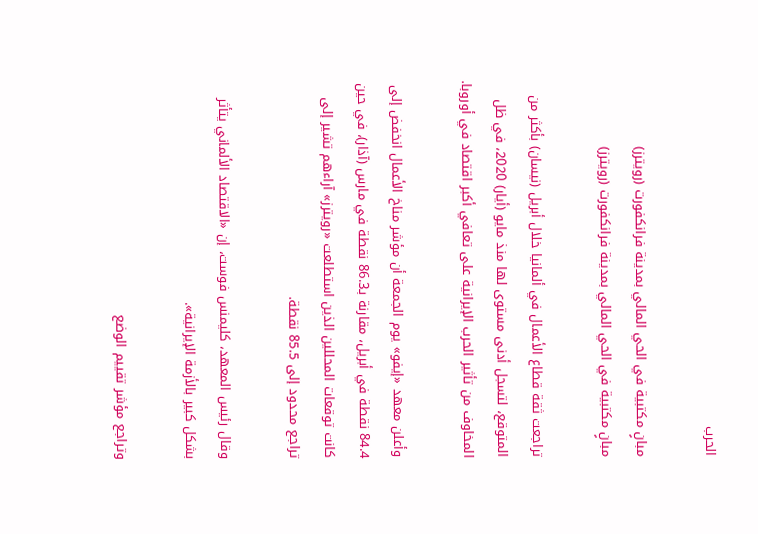الحرب

مبانٍ مكتبية في الحي المالي بمدينة فرانكفورت (رويترز)
مبانٍ مكتبية في الحي المالي بمدينة فرانكفورت (رويترز)

تراجعت ثقة قطاع الأعمال في ألمانيا خلال أبريل (نيسان) بأكثر من المتوقع، لتسجل أدنى مستوى لها منذ مايو (أيار) 2020، في ظل المخاوف من تأثير الحرب الإيرانية على تعافي أكبر اقتصاد في أوروبا.

وأعلن معهد «إيفو» يوم الجمعة أن مؤشر مناخ الأعمال انخفض إلى 84.4 نقطة في أبريل، مقارنة بـ86.3 نقطة في مارس (آذار)، في حين كانت توقعات المحللين الذين استطلعت «رويترز» آراءهم تشير إلى تراجع محدود إلى 85.5 نقطة.

وقال رئيس المعهد، كليمنس فوست، إن «الاقتصاد الألماني يتأثر بشكل كبير بالأزمة الإيرانية».

وتراجع مؤشر تقييم الوضع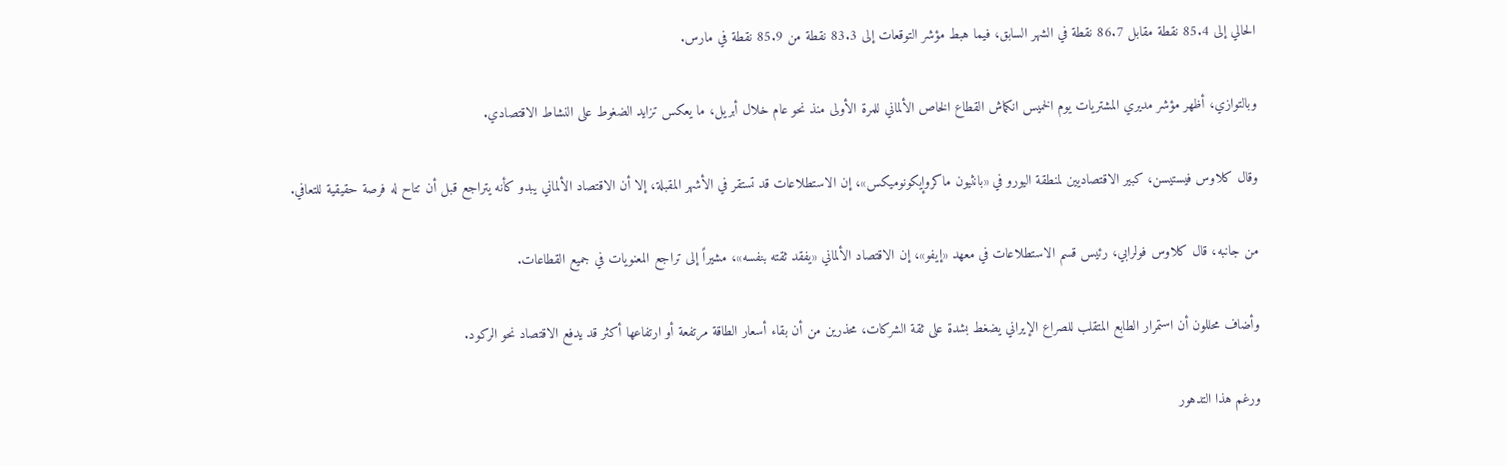الحالي إلى 85.4 نقطة مقابل 86.7 نقطة في الشهر السابق، فيما هبط مؤشر التوقعات إلى 83.3 نقطة من 85.9 نقطة في مارس.

وبالتوازي، أظهر مؤشر مديري المشتريات يوم الخميس انكماش القطاع الخاص الألماني للمرة الأولى منذ نحو عام خلال أبريل، ما يعكس تزايد الضغوط على النشاط الاقتصادي.

وقال كلاوس فيستيسن، كبير الاقتصاديين لمنطقة اليورو في «بانثيون ماكروإيكونوميكس»، إن الاستطلاعات قد تستقر في الأشهر المقبلة، إلا أن الاقتصاد الألماني يبدو كأنه يتراجع قبل أن تتاح له فرصة حقيقية للتعافي.

من جانبه، قال كلاوس فولرابي، رئيس قسم الاستطلاعات في معهد «إيفو»، إن الاقتصاد الألماني «يفقد ثقته بنفسه»، مشيراً إلى تراجع المعنويات في جميع القطاعات.

وأضاف محللون أن استمرار الطابع المتقلب للصراع الإيراني يضغط بشدة على ثقة الشركات، محذرين من أن بقاء أسعار الطاقة مرتفعة أو ارتفاعها أكثر قد يدفع الاقتصاد نحو الركود.

ورغم هذا التدهور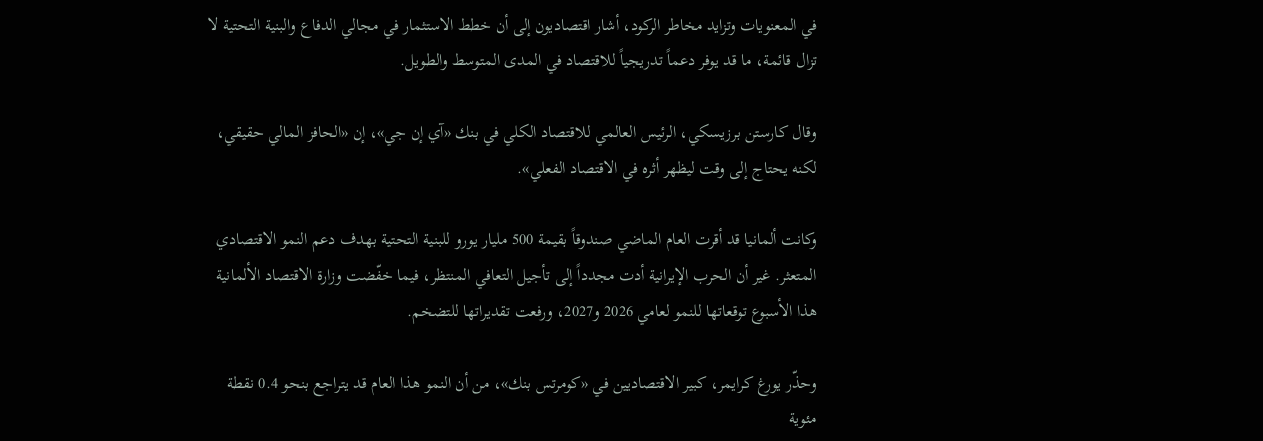في المعنويات وتزايد مخاطر الركود، أشار اقتصاديون إلى أن خطط الاستثمار في مجالي الدفاع والبنية التحتية لا تزال قائمة، ما قد يوفر دعماً تدريجياً للاقتصاد في المدى المتوسط والطويل.

وقال كارستن برزيسكي، الرئيس العالمي للاقتصاد الكلي في بنك «آي إن جي»، إن «الحافز المالي حقيقي، لكنه يحتاج إلى وقت ليظهر أثره في الاقتصاد الفعلي».

وكانت ألمانيا قد أقرت العام الماضي صندوقاً بقيمة 500 مليار يورو للبنية التحتية بهدف دعم النمو الاقتصادي المتعثر. غير أن الحرب الإيرانية أدت مجدداً إلى تأجيل التعافي المنتظر، فيما خفّضت وزارة الاقتصاد الألمانية هذا الأسبوع توقعاتها للنمو لعامي 2026 و2027، ورفعت تقديراتها للتضخم.

وحذّر يورغ كرايمر، كبير الاقتصاديين في «كومرتس بنك»، من أن النمو هذا العام قد يتراجع بنحو 0.4 نقطة مئوية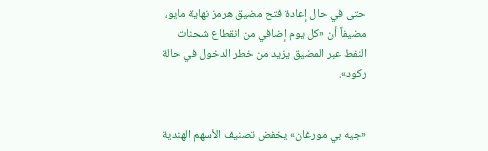حتى في حال إعادة فتح مضيق هرمز نهاية مايو، مضيفاً أن «كل يوم إضافي من انقطاع شحنات النفط عبر المضيق يزيد من خطر الدخول في حالة ركود».


«جيه بي مورغان» يخفض تصنيف الأسهم الهندية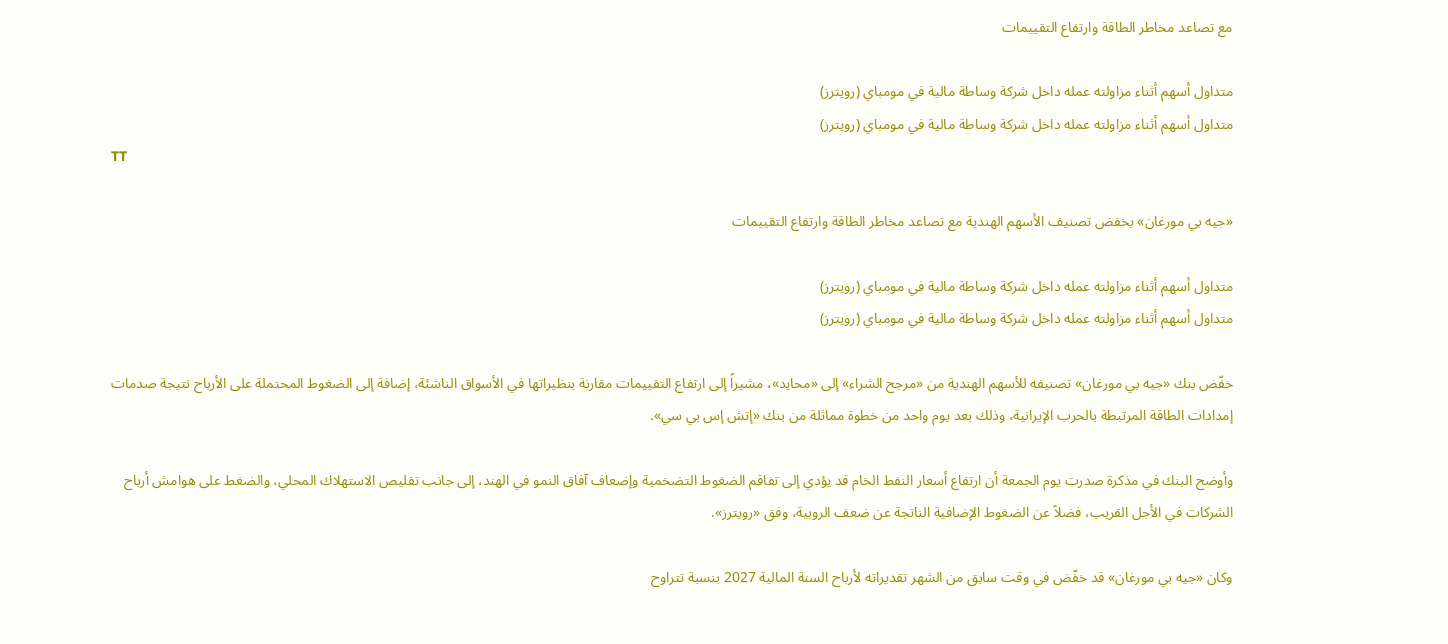مع تصاعد مخاطر الطاقة وارتفاع التقييمات

متداول أسهم أثناء مزاولته عمله داخل شركة وساطة مالية في مومباي (رويترز)
متداول أسهم أثناء مزاولته عمله داخل شركة وساطة مالية في مومباي (رويترز)
TT

«جيه بي مورغان» يخفض تصنيف الأسهم الهندية مع تصاعد مخاطر الطاقة وارتفاع التقييمات

متداول أسهم أثناء مزاولته عمله داخل شركة وساطة مالية في مومباي (رويترز)
متداول أسهم أثناء مزاولته عمله داخل شركة وساطة مالية في مومباي (رويترز)

خفّض بنك «جيه بي مورغان» تصنيفه للأسهم الهندية من «مرجح الشراء» إلى «محايد»، مشيراً إلى ارتفاع التقييمات مقارنة بنظيراتها في الأسواق الناشئة، إضافة إلى الضغوط المحتملة على الأرباح نتيجة صدمات إمدادات الطاقة المرتبطة بالحرب الإيرانية، وذلك بعد يوم واحد من خطوة مماثلة من بنك «إتش إس بي سي».

وأوضح البنك في مذكرة صدرت يوم الجمعة أن ارتفاع أسعار النفط الخام قد يؤدي إلى تفاقم الضغوط التضخمية وإضعاف آفاق النمو في الهند، إلى جانب تقليص الاستهلاك المحلي، والضغط على هوامش أرباح الشركات في الأجل القريب، فضلاً عن الضغوط الإضافية الناتجة عن ضعف الروبية، وفق «رويترز».

وكان «جيه بي مورغان» قد خفّض في وقت سابق من الشهر تقديراته لأرباح السنة المالية 2027 بنسبة تتراوح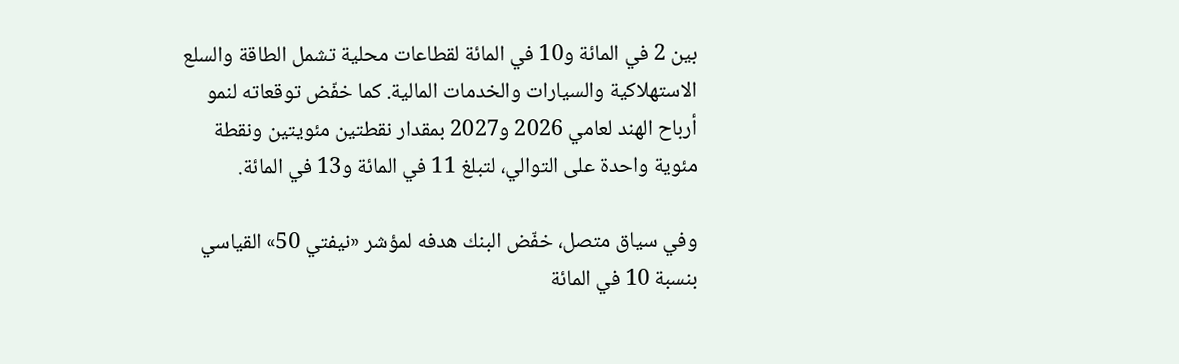بين 2 في المائة و10 في المائة لقطاعات محلية تشمل الطاقة والسلع الاستهلاكية والسيارات والخدمات المالية. كما خفّض توقعاته لنمو أرباح الهند لعامي 2026 و2027 بمقدار نقطتين مئويتين ونقطة مئوية واحدة على التوالي، لتبلغ 11 في المائة و13 في المائة.

وفي سياق متصل، خفّض البنك هدفه لمؤشر «نيفتي 50» القياسي بنسبة 10 في المائة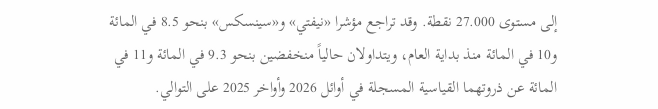إلى مستوى 27.000 نقطة. وقد تراجع مؤشرا «نيفتي» و«سينسكس» بنحو 8.5 في المائة و10 في المائة منذ بداية العام، ويتداولان حالياً منخفضين بنحو 9.3 في المائة و11 في المائة عن ذروتهما القياسية المسجلة في أوائل 2026 وأواخر 2025 على التوالي.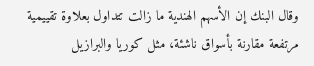وقال البنك إن الأسهم الهندية ما زالت تتداول بعلاوة تقييمية مرتفعة مقارنة بأسواق ناشئة، مثل كوريا والبرازيل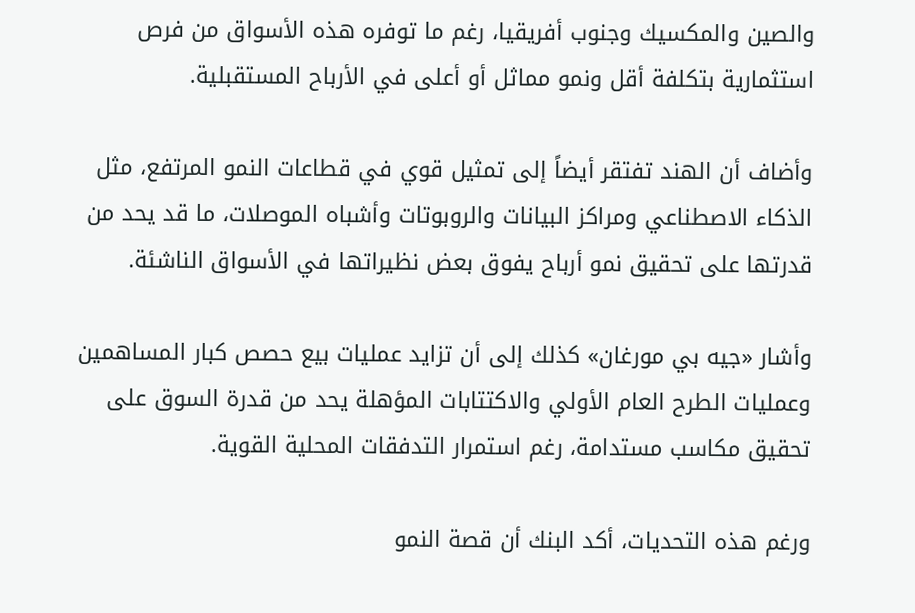والصين والمكسيك وجنوب أفريقيا، رغم ما توفره هذه الأسواق من فرص استثمارية بتكلفة أقل ونمو مماثل أو أعلى في الأرباح المستقبلية.

وأضاف أن الهند تفتقر أيضاً إلى تمثيل قوي في قطاعات النمو المرتفع، مثل الذكاء الاصطناعي ومراكز البيانات والروبوتات وأشباه الموصلات، ما قد يحد من قدرتها على تحقيق نمو أرباح يفوق بعض نظيراتها في الأسواق الناشئة.

وأشار «جيه بي مورغان» كذلك إلى أن تزايد عمليات بيع حصص كبار المساهمين وعمليات الطرح العام الأولي والاكتتابات المؤهلة يحد من قدرة السوق على تحقيق مكاسب مستدامة، رغم استمرار التدفقات المحلية القوية.

ورغم هذه التحديات، أكد البنك أن قصة النمو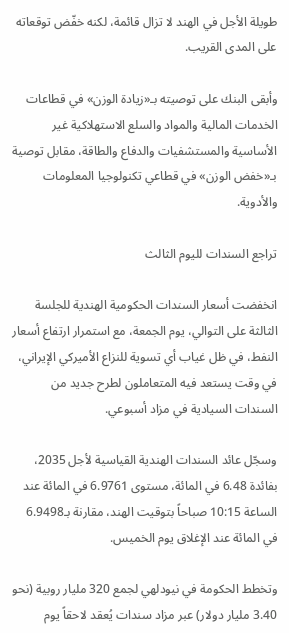طويلة الأجل في الهند لا تزال قائمة، لكنه خفّض توقعاته على المدى القريب.

وأبقى البنك على توصيته بـ«زيادة الوزن» في قطاعات الخدمات المالية والمواد والسلع الاستهلاكية غير الأساسية والمستشفيات والدفاع والطاقة، مقابل توصية بـ«خفض الوزن» في قطاعي تكنولوجيا المعلومات والأدوية.

تراجع السندات لليوم الثالث

انخفضت أسعار السندات الحكومية الهندية للجلسة الثالثة على التوالي، يوم الجمعة، مع استمرار ارتفاع أسعار النفط، في ظل غياب أي تسوية للنزاع الأميركي الإيراني، في وقت يستعد فيه المتعاملون لطرح جديد من السندات السيادية في مزاد أسبوعي.

وسجّل عائد السندات الهندية القياسية لأجل 2035، بفائدة 6.48 في المائة، مستوى 6.9761 في المائة عند الساعة 10:15 صباحاً بتوقيت الهند، مقارنة بـ6.9498 في المائة عند الإغلاق يوم الخميس.

وتخطط الحكومة في نيودلهي لجمع 320 مليار روبية (نحو 3.40 مليار دولار) عبر مزاد سندات يُعقد لاحقاً يوم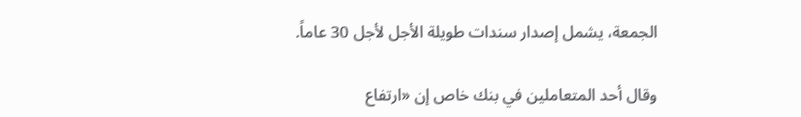الجمعة، يشمل إصدار سندات طويلة الأجل لأجل 30 عاماً.

وقال أحد المتعاملين في بنك خاص إن «ارتفاع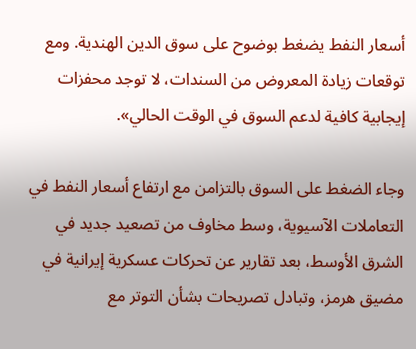أسعار النفط يضغط بوضوح على سوق الدين الهندية. ومع توقعات زيادة المعروض من السندات، لا توجد محفزات إيجابية كافية لدعم السوق في الوقت الحالي».

وجاء الضغط على السوق بالتزامن مع ارتفاع أسعار النفط في التعاملات الآسيوية، وسط مخاوف من تصعيد جديد في الشرق الأوسط، بعد تقارير عن تحركات عسكرية إيرانية في مضيق هرمز، وتبادل تصريحات بشأن التوتر مع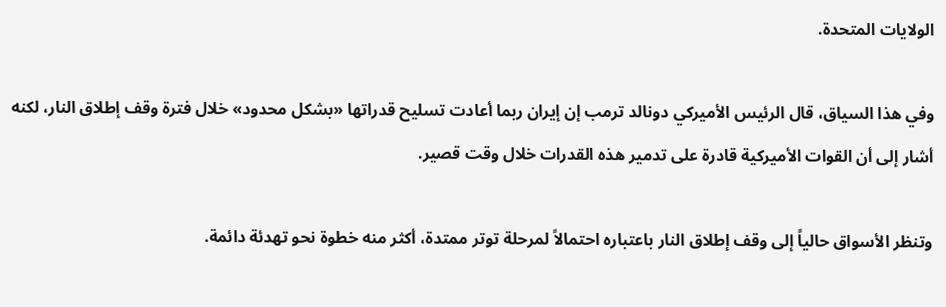الولايات المتحدة.

وفي هذا السياق، قال الرئيس الأميركي دونالد ترمب إن إيران ربما أعادت تسليح قدراتها «بشكل محدود» خلال فترة وقف إطلاق النار، لكنه أشار إلى أن القوات الأميركية قادرة على تدمير هذه القدرات خلال وقت قصير.

وتنظر الأسواق حالياً إلى وقف إطلاق النار باعتباره احتمالاً لمرحلة توتر ممتدة، أكثر منه خطوة نحو تهدئة دائمة.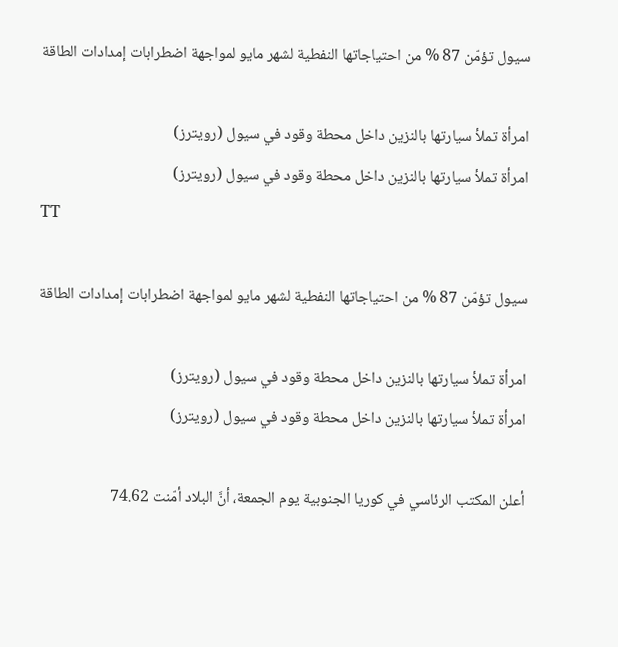سيول تؤمّن 87 % من احتياجاتها النفطية لشهر مايو لمواجهة اضطرابات إمدادات الطاقة

امرأة تملأ سيارتها بالنزين داخل محطة وقود في سيول (رويترز)
امرأة تملأ سيارتها بالنزين داخل محطة وقود في سيول (رويترز)
TT

سيول تؤمّن 87 % من احتياجاتها النفطية لشهر مايو لمواجهة اضطرابات إمدادات الطاقة

امرأة تملأ سيارتها بالنزين داخل محطة وقود في سيول (رويترز)
امرأة تملأ سيارتها بالنزين داخل محطة وقود في سيول (رويترز)

أعلن المكتب الرئاسي في كوريا الجنوبية يوم الجمعة، أنَّ البلاد أمّنت 74.62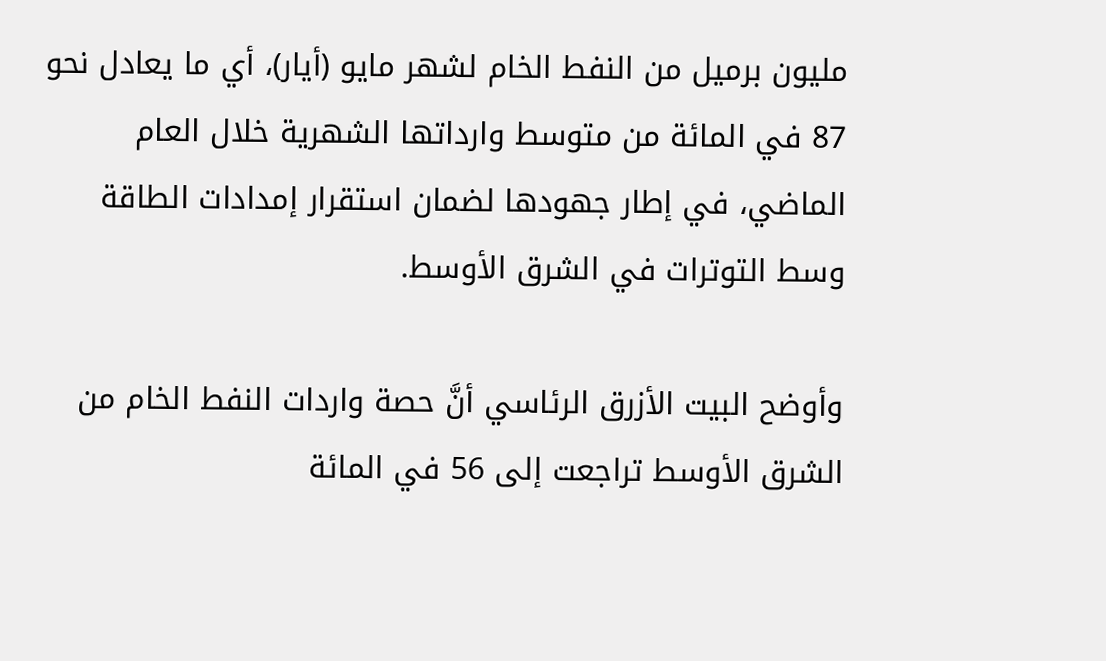مليون برميل من النفط الخام لشهر مايو (أيار)، أي ما يعادل نحو 87 في المائة من متوسط وارداتها الشهرية خلال العام الماضي، في إطار جهودها لضمان استقرار إمدادات الطاقة وسط التوترات في الشرق الأوسط.

وأوضح البيت الأزرق الرئاسي أنَّ حصة واردات النفط الخام من الشرق الأوسط تراجعت إلى 56 في المائة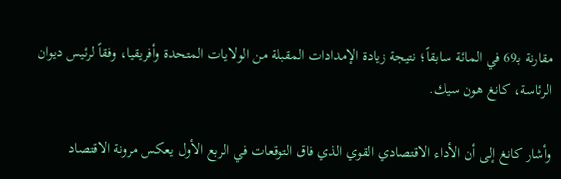مقارنة بـ69 في المائة سابقاً؛ نتيجة زيادة الإمدادات المقبلة من الولايات المتحدة وأفريقيا، وفقاً لرئيس ديوان الرئاسة، كانغ هون سيك.

وأشار كانغ إلى أن الأداء الاقتصادي القوي الذي فاق التوقعات في الربع الأول يعكس مرونة الاقتصاد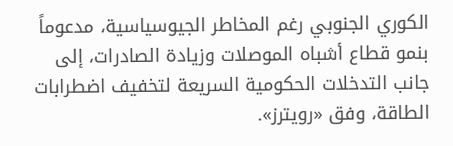الكوري الجنوبي رغم المخاطر الجيوسياسية، مدعوماً بنمو قطاع أشباه الموصلات وزيادة الصادرات، إلى جانب التدخلات الحكومية السريعة لتخفيف اضطرابات الطاقة، وفق «رويترز».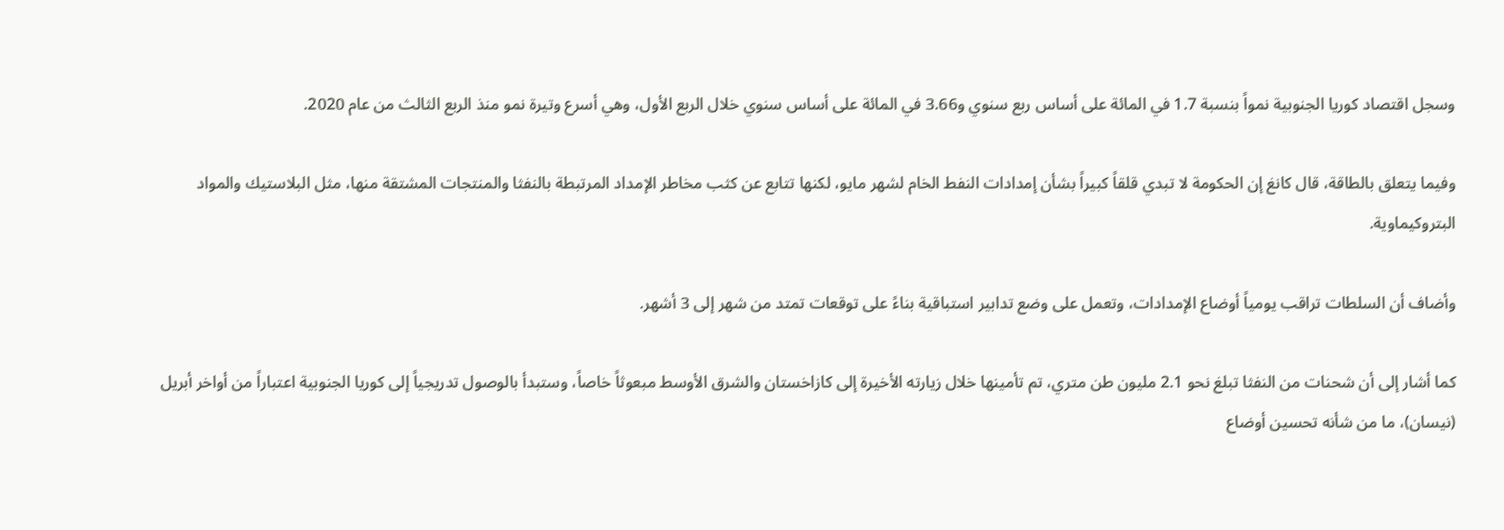وسجل اقتصاد كوريا الجنوبية نمواً بنسبة 1.7 في المائة على أساس ربع سنوي و3.66 في المائة على أساس سنوي خلال الربع الأول، وهي أسرع وتيرة نمو منذ الربع الثالث من عام 2020.

وفيما يتعلق بالطاقة، قال كانغ إن الحكومة لا تبدي قلقاً كبيراً بشأن إمدادات النفط الخام لشهر مايو، لكنها تتابع عن كثب مخاطر الإمداد المرتبطة بالنفثا والمنتجات المشتقة منها، مثل البلاستيك والمواد البتروكيماوية.

وأضاف أن السلطات تراقب يومياً أوضاع الإمدادات، وتعمل على وضع تدابير استباقية بناءً على توقعات تمتد من شهر إلى 3 أشهر.

كما أشار إلى أن شحنات من النفثا تبلغ نحو 2.1 مليون طن متري، تم تأمينها خلال زيارته الأخيرة إلى كازاخستان والشرق الأوسط مبعوثاً خاصاً، وستبدأ بالوصول تدريجياً إلى كوريا الجنوبية اعتباراً من أواخر أبريل (نيسان)، ما من شأنه تحسين أوضاع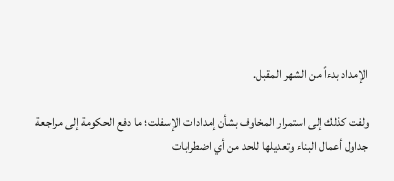الإمداد بدءاً من الشهر المقبل.

ولفت كذلك إلى استمرار المخاوف بشأن إمدادات الإسفلت؛ ما دفع الحكومة إلى مراجعة جداول أعمال البناء وتعديلها للحد من أي اضطرابات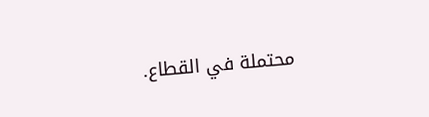محتملة في القطاع.